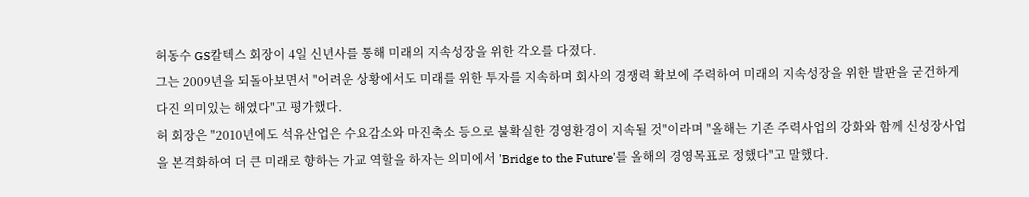허동수 GS칼텍스 회장이 4일 신년사를 통해 미래의 지속성장을 위한 각오를 다졌다.
그는 2009년을 되돌아보면서 "어려운 상황에서도 미래를 위한 투자를 지속하며 회사의 경쟁력 확보에 주력하여 미래의 지속성장을 위한 발판을 굳건하게 다진 의미있는 해였다"고 평가했다.
허 회장은 "2010년에도 석유산업은 수요감소와 마진축소 등으로 불확실한 경영환경이 지속될 것"이라며 "올해는 기존 주력사업의 강화와 함께 신성장사업을 본격화하여 더 큰 미래로 향하는 가교 역할을 하자는 의미에서 'Bridge to the Future'를 올해의 경영목표로 정했다"고 말했다.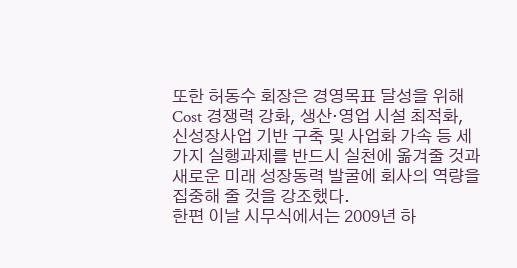또한 허동수 회장은 경영목표 달성을 위해 Cost 경쟁력 강화, 생산·영업 시설 최적화, 신성장사업 기반 구축 및 사업화 가속 등 세 가지 실행과제를 반드시 실천에 옮겨줄 것과 새로운 미래 성장동력 발굴에 회사의 역량을 집중해 줄 것을 강조했다.
한편 이날 시무식에서는 2009년 하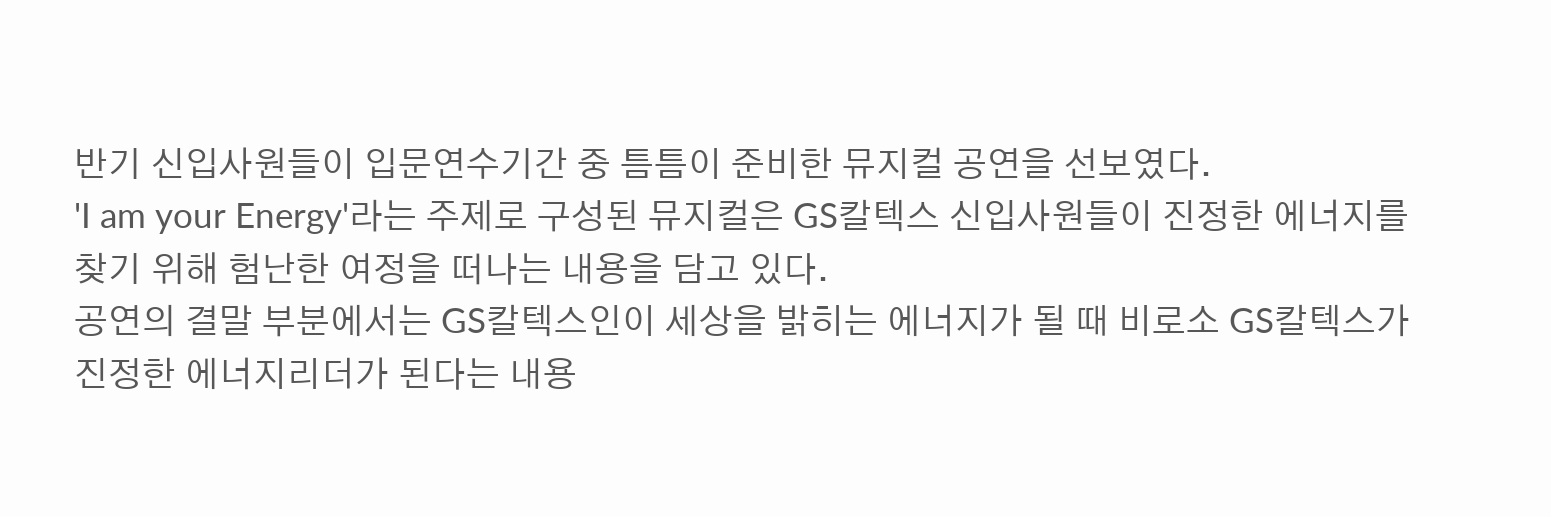반기 신입사원들이 입문연수기간 중 틈틈이 준비한 뮤지컬 공연을 선보였다.
'I am your Energy'라는 주제로 구성된 뮤지컬은 GS칼텍스 신입사원들이 진정한 에너지를 찾기 위해 험난한 여정을 떠나는 내용을 담고 있다.
공연의 결말 부분에서는 GS칼텍스인이 세상을 밝히는 에너지가 될 때 비로소 GS칼텍스가 진정한 에너지리더가 된다는 내용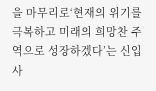을 마무리로‘현재의 위기를 극복하고 미래의 희망찬 주역으로 성장하겠다’는 신입사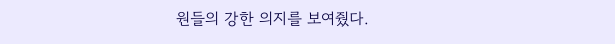원들의 강한 의지를 보여줬다.